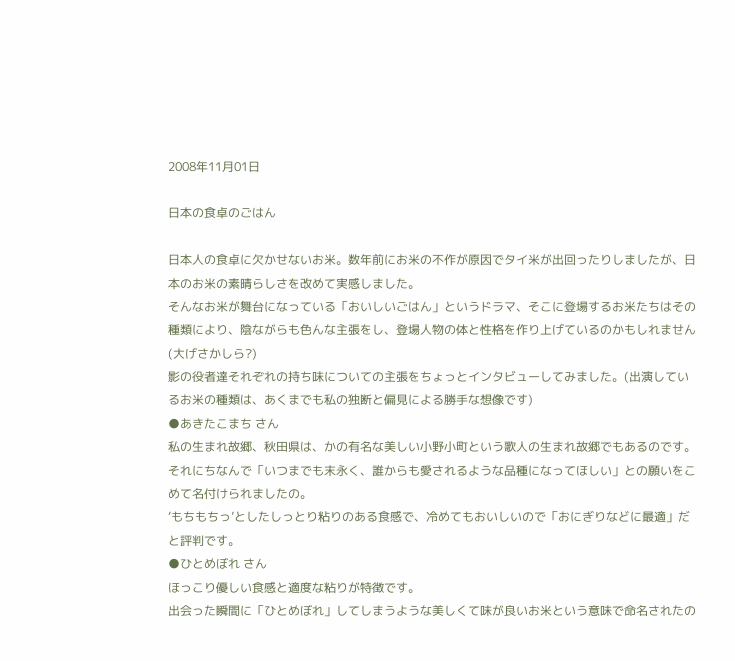2008年11月01日

日本の食卓のごはん

日本人の食卓に欠かせないお米。数年前にお米の不作が原因でタイ米が出回ったりしましたが、日本のお米の素晴らしさを改めて実感しました。
そんなお米が舞台になっている「おいしいごはん」というドラマ、そこに登場するお米たちはその種類により、陰ながらも色んな主張をし、登場人物の体と性格を作り上げているのかもしれません(大げさかしら?)
影の役者達それぞれの持ち味についての主張をちょっとインタビューしてみました。(出演しているお米の種類は、あくまでも私の独断と偏見による勝手な想像です)
●あきたこまち さん
私の生まれ故郷、秋田県は、かの有名な美しい小野小町という歌人の生まれ故郷でもあるのです。
それにちなんで「いつまでも末永く、誰からも愛されるような品種になってほしい」との願いをこめて名付けられましたの。
‘もちもちっ’としたしっとり粘りのある食感で、冷めてもおいしいので「おにぎりなどに最適」だと評判です。
●ひとめぼれ さん
ほっこり優しい食感と適度な粘りが特徴です。
出会った瞬間に「ひとめぼれ」してしまうような美しくて味が良いお米という意味で命名されたの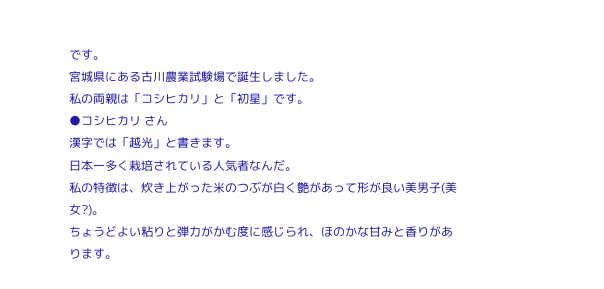です。
宮城県にある古川農業試験場で誕生しました。
私の両親は「コシヒカリ」と「初星」です。
●コシヒカリ さん
漢字では「越光」と書きます。
日本一多く栽培されている人気者なんだ。
私の特徴は、炊き上がった米のつぶが白く艶があって形が良い美男子(美女?)。
ちょうどよい粘りと弾力がかむ度に感じられ、ほのかな甘みと香りがあります。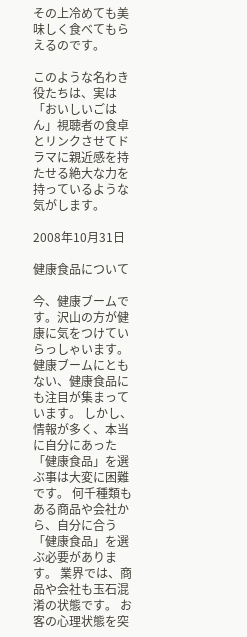その上冷めても美味しく食べてもらえるのです。

このような名わき役たちは、実は「おいしいごはん」視聴者の食卓とリンクさせてドラマに親近感を持たせる絶大な力を持っているような気がします。

2008年10月31日

健康食品について

今、健康ブームです。沢山の方が健康に気をつけていらっしゃいます。 健康ブームにともない、健康食品にも注目が集まっています。 しかし、情報が多く、本当に自分にあった「健康食品」を選ぶ事は大変に困難です。 何千種類もある商品や会社から、自分に合う「健康食品」を選ぶ必要があります。 業界では、商品や会社も玉石混淆の状態です。 お客の心理状態を突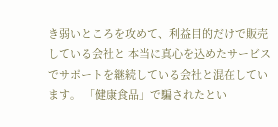き弱いところを攻めて、利益目的だけで販売している会社と 本当に真心を込めたサービスでサポートを継続している会社と混在しています。 「健康食品」で騙されたとい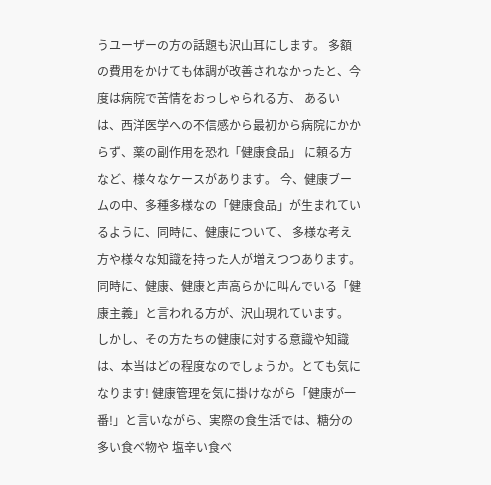うユーザーの方の話題も沢山耳にします。 多額の費用をかけても体調が改善されなかったと、今度は病院で苦情をおっしゃられる方、 あるいは、西洋医学への不信感から最初から病院にかからず、薬の副作用を恐れ「健康食品」 に頼る方など、様々なケースがあります。 今、健康ブームの中、多種多様なの「健康食品」が生まれているように、同時に、健康について、 多様な考え方や様々な知識を持った人が増えつつあります。 同時に、健康、健康と声高らかに叫んでいる「健康主義」と言われる方が、沢山現れています。 しかし、その方たちの健康に対する意識や知識は、本当はどの程度なのでしょうか。とても気になります! 健康管理を気に掛けながら「健康が一番!」と言いながら、実際の食生活では、糖分の多い食べ物や 塩辛い食べ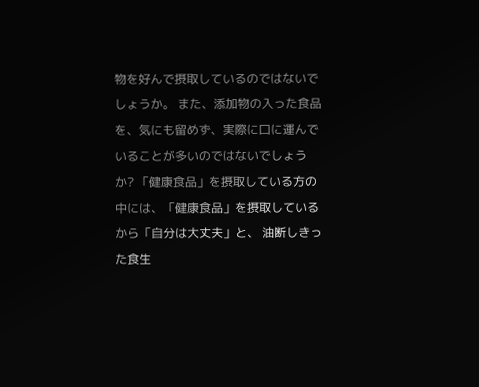物を好んで摂取しているのではないでしょうか。 また、添加物の入った食品を、気にも留めず、実際に口に運んでいることが多いのではないでしょうか? 「健康食品」を摂取している方の中には、「健康食品」を摂取しているから「自分は大丈夫」と、 油断しきった食生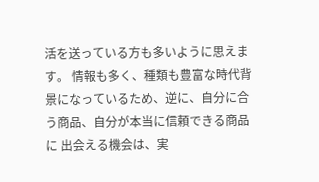活を送っている方も多いように思えます。 情報も多く、種類も豊富な時代背景になっているため、逆に、自分に合う商品、自分が本当に信頼できる商品に 出会える機会は、実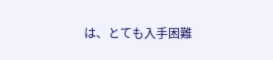は、とても入手困難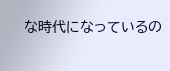な時代になっているの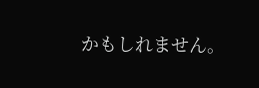かもしれません。